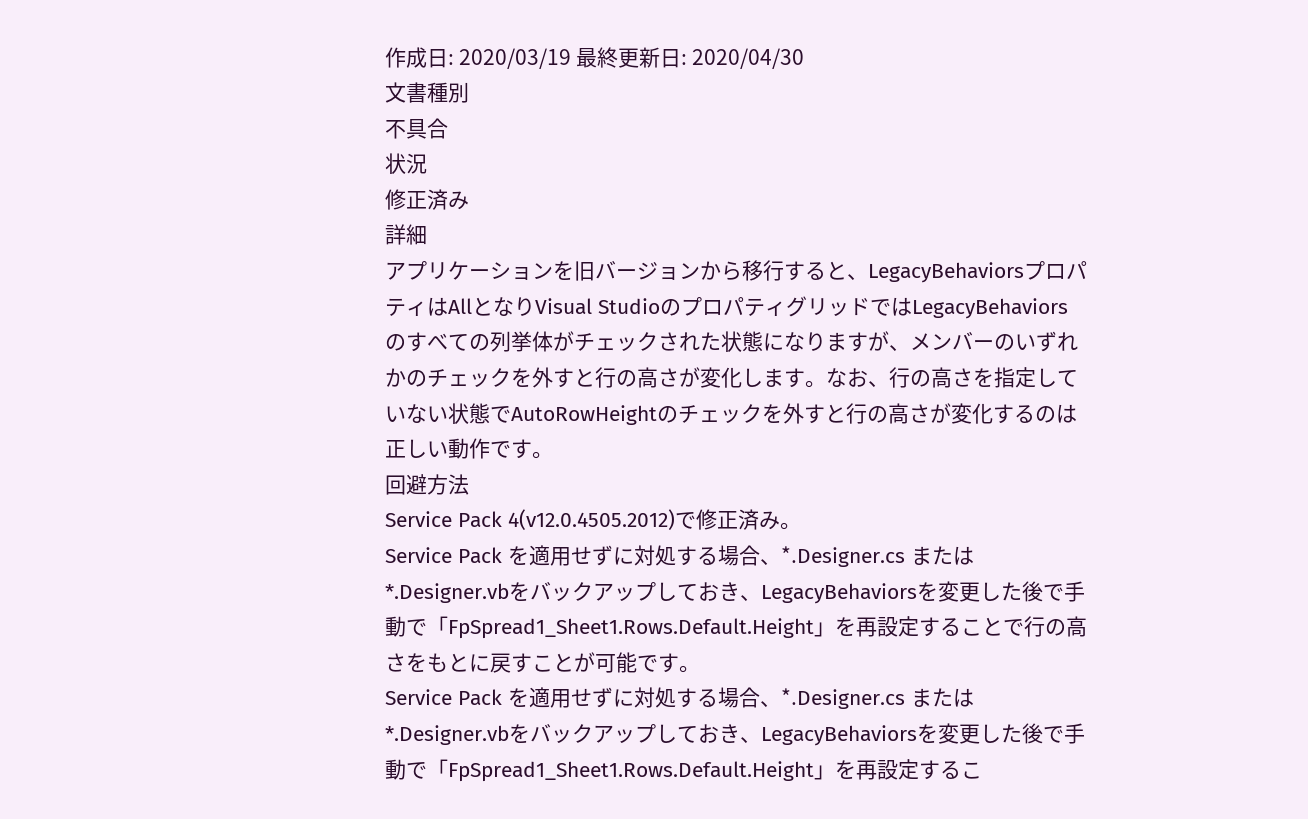作成日: 2020/03/19 最終更新日: 2020/04/30
文書種別
不具合
状況
修正済み
詳細
アプリケーションを旧バージョンから移行すると、LegacyBehaviorsプロパティはAllとなりVisual StudioのプロパティグリッドではLegacyBehaviorsのすべての列挙体がチェックされた状態になりますが、メンバーのいずれかのチェックを外すと行の高さが変化します。なお、行の高さを指定していない状態でAutoRowHeightのチェックを外すと行の高さが変化するのは正しい動作です。
回避方法
Service Pack 4(v12.0.4505.2012)で修正済み。
Service Pack を適用せずに対処する場合、*.Designer.cs または *.Designer.vbをバックアップしておき、LegacyBehaviorsを変更した後で手動で「FpSpread1_Sheet1.Rows.Default.Height」を再設定することで行の高さをもとに戻すことが可能です。
Service Pack を適用せずに対処する場合、*.Designer.cs または *.Designer.vbをバックアップしておき、LegacyBehaviorsを変更した後で手動で「FpSpread1_Sheet1.Rows.Default.Height」を再設定するこ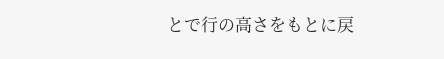とで行の高さをもとに戻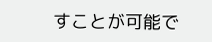すことが可能で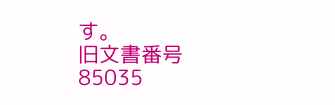す。
旧文書番号
85035